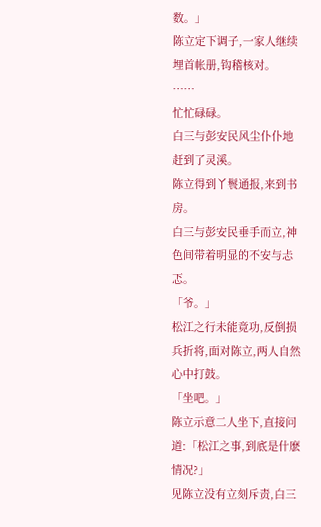数。」
陈立定下调子,一家人继续埋首帐册,钩稽核对。
……
忙忙碌碌。
白三与彭安民风尘仆仆地赶到了灵溪。
陈立得到丫鬟通报,来到书房。
白三与彭安民垂手而立,神色间带着明显的不安与忐忑。
「爷。」
松江之行未能竟功,反倒损兵折将,面对陈立,两人自然心中打鼓。
「坐吧。」
陈立示意二人坐下,直接问道:「松江之事,到底是什麽情况?」
见陈立没有立刻斥责,白三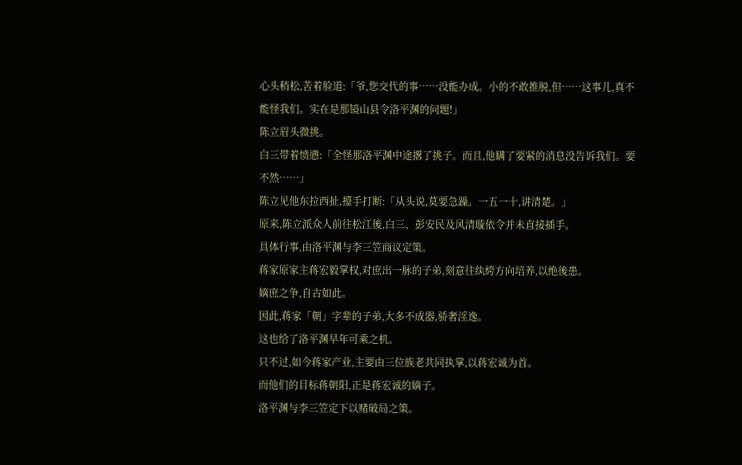心头稍松,苦着脸道:「爷,您交代的事……没能办成。小的不敢推脱,但……这事儿,真不能怪我们。实在是那镜山县令洛平渊的问题!」
陈立眉头微挑。
白三带着愤懑:「全怪那洛平渊中途撂了挑子。而且,他瞒了要紧的消息没告诉我们。要不然……」
陈立见他东拉西扯,擡手打断:「从头说,莫要急躁。一五一十,讲清楚。」
原来,陈立派众人前往松江後,白三、彭安民及风清璇依令并未直接插手。
具体行事,由洛平渊与李三笠商议定策。
蒋家原家主蒋宏毅掌权,对庶出一脉的子弟,刻意往纨絝方向培养,以绝後患。
嫡庶之争,自古如此。
因此,蒋家「朝」字辈的子弟,大多不成器,骄奢淫逸。
这也给了洛平渊早年可乘之机。
只不过,如今蒋家产业,主要由三位族老共同执掌,以蒋宏诚为首。
而他们的目标蒋朝阳,正是蒋宏诚的嫡子。
洛平渊与李三笠定下以赌破局之策。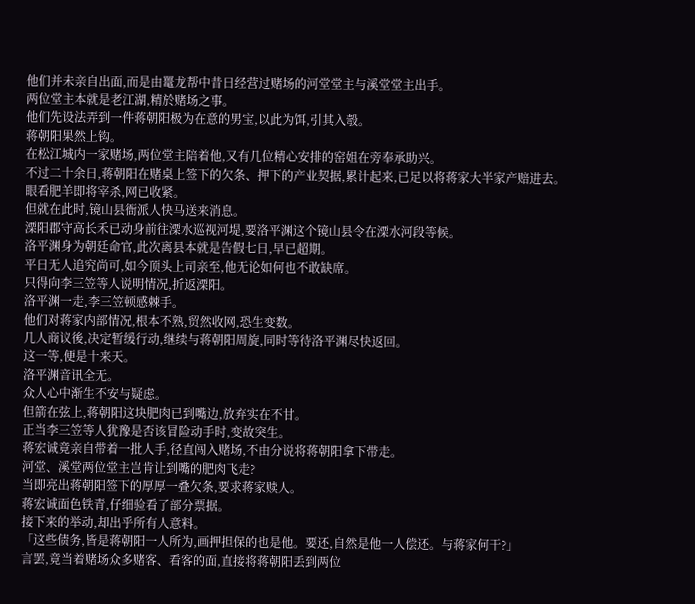他们并未亲自出面,而是由鼍龙帮中昔日经营过赌场的河堂堂主与溪堂堂主出手。
两位堂主本就是老江湖,精於赌场之事。
他们先设法弄到一件蒋朝阳极为在意的男宝,以此为饵,引其入彀。
蒋朝阳果然上钩。
在松江城内一家赌场,两位堂主陪着他,又有几位精心安排的窑姐在旁奉承助兴。
不过二十余日,蒋朝阳在赌桌上签下的欠条、押下的产业契据,累计起来,已足以将蒋家大半家产赔进去。
眼看肥羊即将宰杀,网已收紧。
但就在此时,镜山县衙派人快马送来消息。
溧阳郡守高长禾已动身前往溧水巡视河堤,要洛平渊这个镜山县令在溧水河段等候。
洛平渊身为朝廷命官,此次离县本就是告假七日,早已超期。
平日无人追究尚可,如今顶头上司亲至,他无论如何也不敢缺席。
只得向李三笠等人说明情况,折返溧阳。
洛平渊一走,李三笠顿感棘手。
他们对蒋家内部情况,根本不熟,贸然收网,恐生变数。
几人商议後,决定暂缓行动,继续与蒋朝阳周旋,同时等待洛平渊尽快返回。
这一等,便是十来天。
洛平渊音讯全无。
众人心中渐生不安与疑虑。
但箭在弦上,蒋朝阳这块肥肉已到嘴边,放弃实在不甘。
正当李三笠等人犹豫是否该冒险动手时,变故突生。
蒋宏诚竟亲自带着一批人手,径直闯入赌场,不由分说将蒋朝阳拿下带走。
河堂、溪堂两位堂主岂肯让到嘴的肥肉飞走?
当即亮出蒋朝阳签下的厚厚一叠欠条,要求蒋家赎人。
蒋宏诚面色铁青,仔细验看了部分票据。
接下来的举动,却出乎所有人意料。
「这些债务,皆是蒋朝阳一人所为,画押担保的也是他。要还,自然是他一人偿还。与蒋家何干?」
言罢,竟当着赌场众多赌客、看客的面,直接将蒋朝阳丢到两位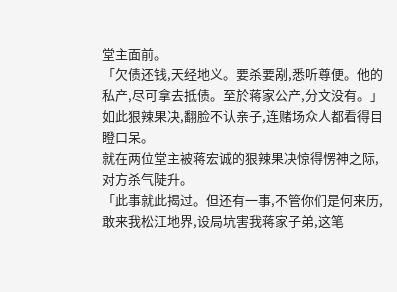堂主面前。
「欠债还钱,天经地义。要杀要剐,悉听尊便。他的私产,尽可拿去抵债。至於蒋家公产,分文没有。」
如此狠辣果决,翻脸不认亲子,连赌场众人都看得目瞪口呆。
就在两位堂主被蒋宏诚的狠辣果决惊得愣神之际,对方杀气陡升。
「此事就此揭过。但还有一事,不管你们是何来历,敢来我松江地界,设局坑害我蒋家子弟,这笔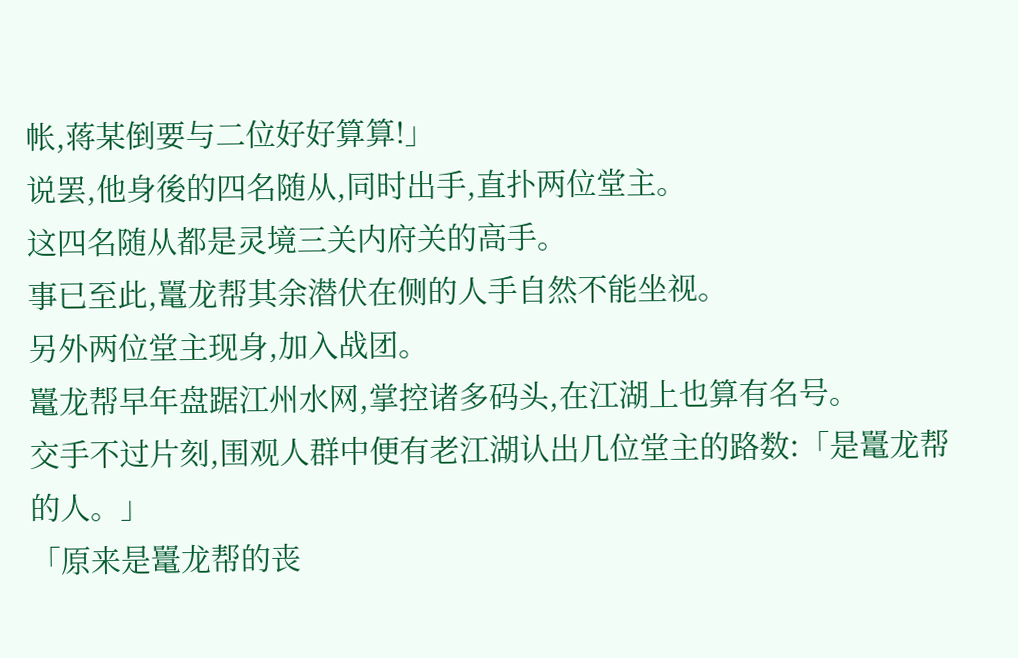帐,蒋某倒要与二位好好算算!」
说罢,他身後的四名随从,同时出手,直扑两位堂主。
这四名随从都是灵境三关内府关的高手。
事已至此,鼍龙帮其余潜伏在侧的人手自然不能坐视。
另外两位堂主现身,加入战团。
鼍龙帮早年盘踞江州水网,掌控诸多码头,在江湖上也算有名号。
交手不过片刻,围观人群中便有老江湖认出几位堂主的路数:「是鼍龙帮的人。」
「原来是鼍龙帮的丧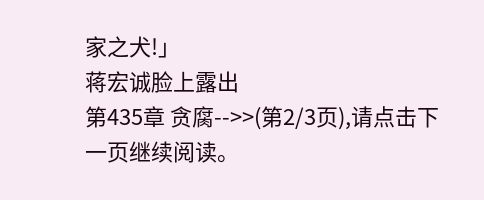家之犬!」
蒋宏诚脸上露出
第435章 贪腐-->>(第2/3页),请点击下一页继续阅读。